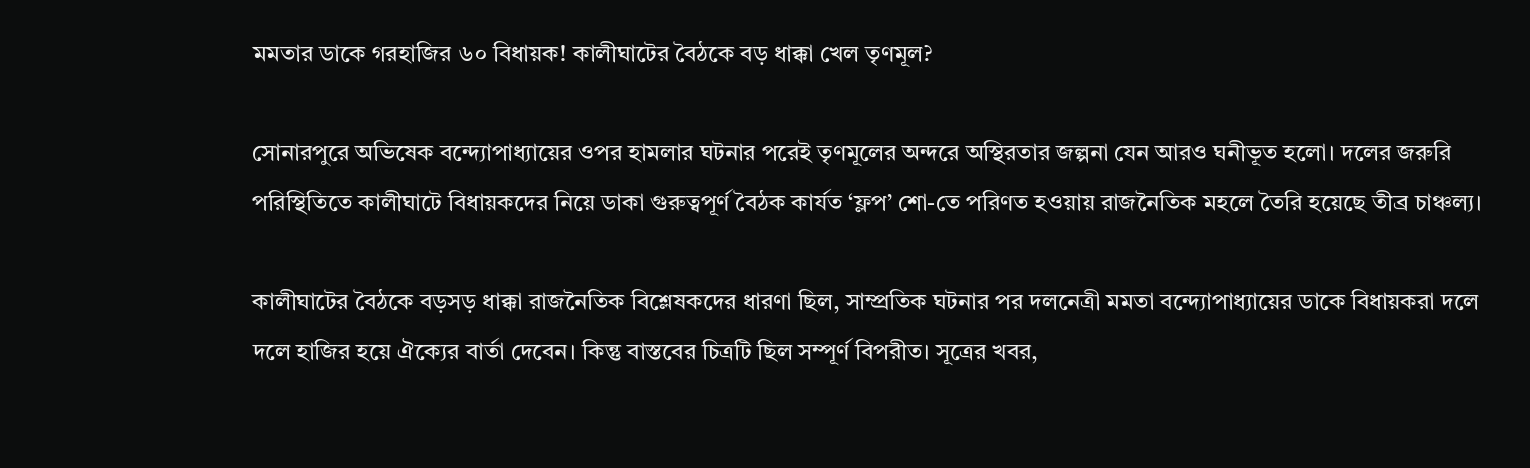মমতার ডাকে গরহাজির ৬০ বিধায়ক! কালীঘাটের বৈঠকে বড় ধাক্কা খেল তৃণমূল?

সোনারপুরে অভিষেক বন্দ্যোপাধ্যায়ের ওপর হামলার ঘটনার পরেই তৃণমূলের অন্দরে অস্থিরতার জল্পনা যেন আরও ঘনীভূত হলো। দলের জরুরি পরিস্থিতিতে কালীঘাটে বিধায়কদের নিয়ে ডাকা গুরুত্বপূর্ণ বৈঠক কার্যত ‘ফ্লপ’ শো-তে পরিণত হওয়ায় রাজনৈতিক মহলে তৈরি হয়েছে তীব্র চাঞ্চল্য।

কালীঘাটের বৈঠকে বড়সড় ধাক্কা রাজনৈতিক বিশ্লেষকদের ধারণা ছিল, সাম্প্রতিক ঘটনার পর দলনেত্রী মমতা বন্দ্যোপাধ্যায়ের ডাকে বিধায়করা দলে দলে হাজির হয়ে ঐক্যের বার্তা দেবেন। কিন্তু বাস্তবের চিত্রটি ছিল সম্পূর্ণ বিপরীত। সূত্রের খবর,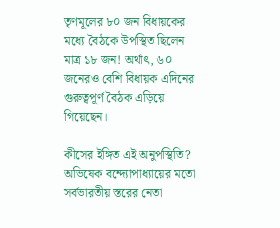তৃণমূলের ৮০ জন বিধায়কের মধ্যে বৈঠকে উপস্থিত ছিলেন মাত্র ১৮ জন! অর্থাৎ, ৬০ জনেরও বেশি বিধায়ক এদিনের গুরুত্বপূর্ণ বৈঠক এড়িয়ে গিয়েছেন।

কীসের ইঙ্গিত এই অনুপস্থিতি? অভিষেক বন্দ্যোপাধ্যায়ের মতো সর্বভারতীয় স্তরের নেতা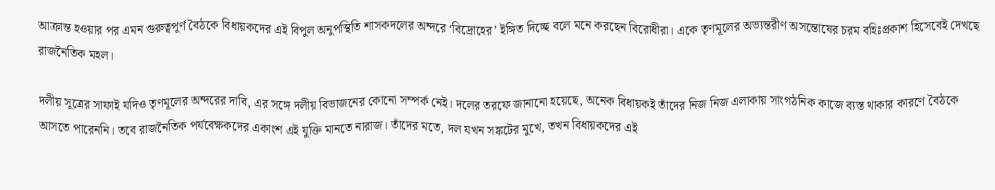আক্রান্ত হওয়ার পর এমন গুরুত্বপূর্ণ বৈঠকে বিধায়কদের এই বিপুল অনুপস্থিতি শাসকদলের অন্দরে ‘বিদ্রোহের’ ইঙ্গিত দিচ্ছে বলে মনে করছেন বিরোধীরা। একে তৃণমূলের অভ্যন্তরীণ অসন্তোষের চরম বহিঃপ্রকাশ হিসেবেই দেখছে রাজনৈতিক মহল।

দলীয় সূত্রের সাফাই যদিও তৃণমূলের অন্দরের দাবি, এর সঙ্গে দলীয় বিভাজনের কোনো সম্পর্ক নেই। দলের তরফে জানানো হয়েছে, অনেক বিধায়কই তাঁদের নিজ নিজ এলাকায় সাংগঠনিক কাজে ব্যস্ত থাকার কারণে বৈঠকে আসতে পারেননি। তবে রাজনৈতিক পর্যবেক্ষকদের একাংশ এই যুক্তি মানতে নারাজ। তাঁদের মতে, দল যখন সঙ্কটের মুখে, তখন বিধায়কদের এই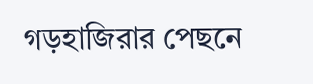গড়হাজিরার পেছনে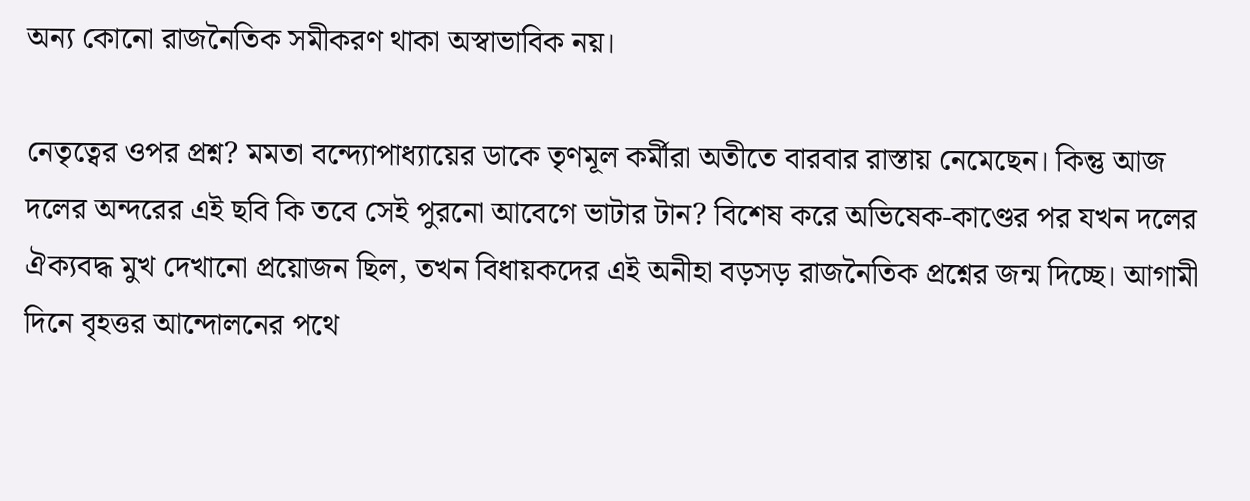অন্য কোনো রাজনৈতিক সমীকরণ থাকা অস্বাভাবিক নয়।

নেতৃত্বের ওপর প্রশ্ন? মমতা বন্দ্যোপাধ্যায়ের ডাকে তৃণমূল কর্মীরা অতীতে বারবার রাস্তায় নেমেছেন। কিন্তু আজ দলের অন্দরের এই ছবি কি তবে সেই পুরনো আবেগে ভাটার টান? বিশেষ করে অভিষেক-কাণ্ডের পর যখন দলের ঐক্যবদ্ধ মুখ দেখানো প্রয়োজন ছিল, তখন বিধায়কদের এই অনীহা বড়সড় রাজনৈতিক প্রশ্নের জন্ম দিচ্ছে। আগামী দিনে বৃহত্তর আন্দোলনের পথে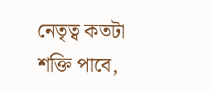নেতৃত্ব কতটা শক্তি পাবে,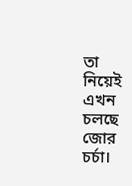তা নিয়েই এখন চলছে জোর চর্চা।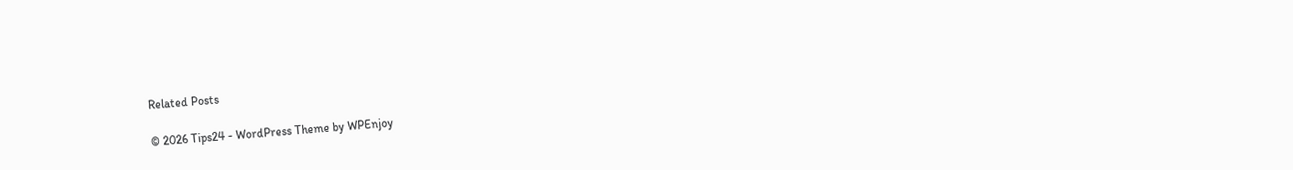Related Posts

© 2026 Tips24 - WordPress Theme by WPEnjoy